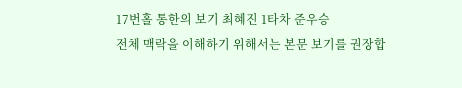17번홀 통한의 보기 최혜진 1타차 준우승
전체 맥락을 이해하기 위해서는 본문 보기를 권장합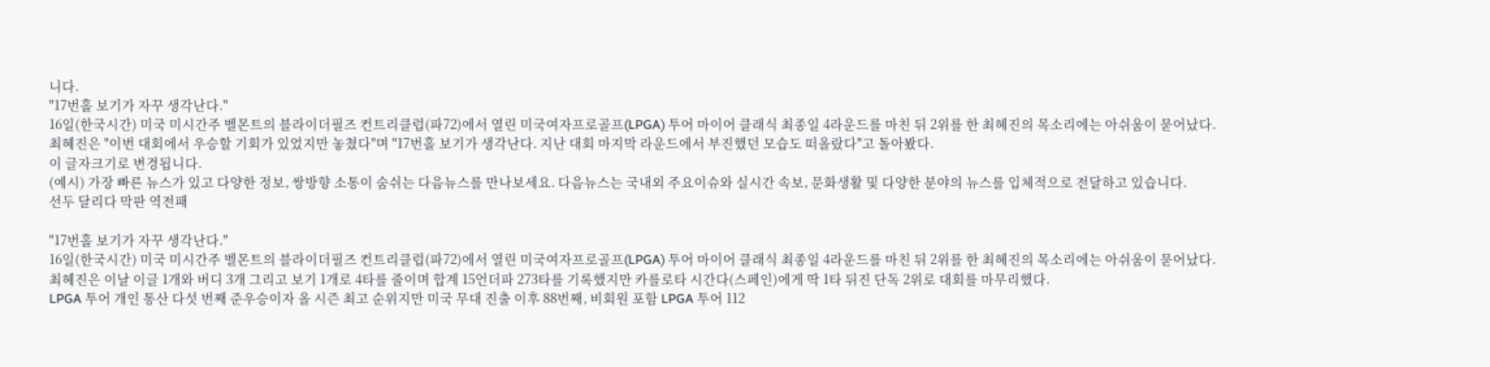니다.
"17번홀 보기가 자꾸 생각난다."
16일(한국시간) 미국 미시간주 벨몬트의 블라이더필즈 컨트리클럽(파72)에서 열린 미국여자프로골프(LPGA) 투어 마이어 클래식 최종일 4라운드를 마친 뒤 2위를 한 최혜진의 목소리에는 아쉬움이 묻어났다.
최혜진은 "이번 대회에서 우승할 기회가 있었지만 놓쳤다"며 "17번홀 보기가 생각난다. 지난 대회 마지막 라운드에서 부진했던 모습도 떠올랐다"고 돌아봤다.
이 글자크기로 변경됩니다.
(예시) 가장 빠른 뉴스가 있고 다양한 정보, 쌍방향 소통이 숨쉬는 다음뉴스를 만나보세요. 다음뉴스는 국내외 주요이슈와 실시간 속보, 문화생활 및 다양한 분야의 뉴스를 입체적으로 전달하고 있습니다.
선두 달리다 막판 역전패

"17번홀 보기가 자꾸 생각난다."
16일(한국시간) 미국 미시간주 벨몬트의 블라이더필즈 컨트리클럽(파72)에서 열린 미국여자프로골프(LPGA) 투어 마이어 클래식 최종일 4라운드를 마친 뒤 2위를 한 최혜진의 목소리에는 아쉬움이 묻어났다.
최혜진은 이날 이글 1개와 버디 3개 그리고 보기 1개로 4타를 줄이며 합계 15언더파 273타를 기록했지만 카를로타 시간다(스페인)에게 딱 1타 뒤진 단독 2위로 대회를 마무리했다.
LPGA 투어 개인 통산 다섯 번째 준우승이자 올 시즌 최고 순위지만 미국 무대 진출 이후 88번째, 비회원 포함 LPGA 투어 112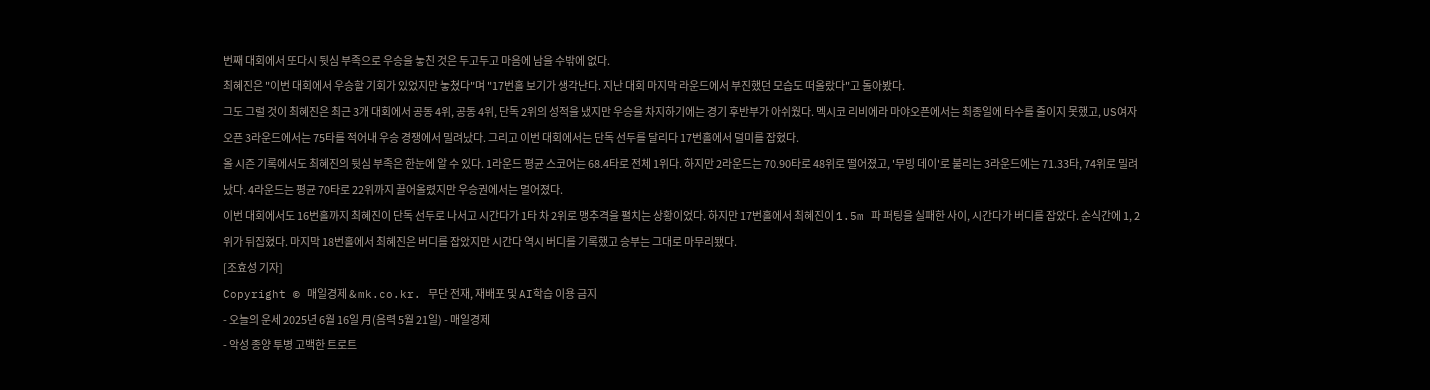번째 대회에서 또다시 뒷심 부족으로 우승을 놓친 것은 두고두고 마음에 남을 수밖에 없다.
최혜진은 "이번 대회에서 우승할 기회가 있었지만 놓쳤다"며 "17번홀 보기가 생각난다. 지난 대회 마지막 라운드에서 부진했던 모습도 떠올랐다"고 돌아봤다.
그도 그럴 것이 최혜진은 최근 3개 대회에서 공동 4위, 공동 4위, 단독 2위의 성적을 냈지만 우승을 차지하기에는 경기 후반부가 아쉬웠다. 멕시코 리비에라 마야오픈에서는 최종일에 타수를 줄이지 못했고, US여자오픈 3라운드에서는 75타를 적어내 우승 경쟁에서 밀려났다. 그리고 이번 대회에서는 단독 선두를 달리다 17번홀에서 덜미를 잡혔다.
올 시즌 기록에서도 최혜진의 뒷심 부족은 한눈에 알 수 있다. 1라운드 평균 스코어는 68.4타로 전체 1위다. 하지만 2라운드는 70.90타로 48위로 떨어졌고, '무빙 데이'로 불리는 3라운드에는 71.33타, 74위로 밀려났다. 4라운드는 평균 70타로 22위까지 끌어올렸지만 우승권에서는 멀어졌다.
이번 대회에서도 16번홀까지 최혜진이 단독 선두로 나서고 시간다가 1타 차 2위로 맹추격을 펼치는 상황이었다. 하지만 17번홀에서 최혜진이 1.5m 파 퍼팅을 실패한 사이, 시간다가 버디를 잡았다. 순식간에 1, 2위가 뒤집혔다. 마지막 18번홀에서 최혜진은 버디를 잡았지만 시간다 역시 버디를 기록했고 승부는 그대로 마무리됐다.
[조효성 기자]
Copyright © 매일경제 & mk.co.kr. 무단 전재, 재배포 및 AI학습 이용 금지
- 오늘의 운세 2025년 6월 16일 月(음력 5월 21일) - 매일경제
- 악성 종양 투병 고백한 트로트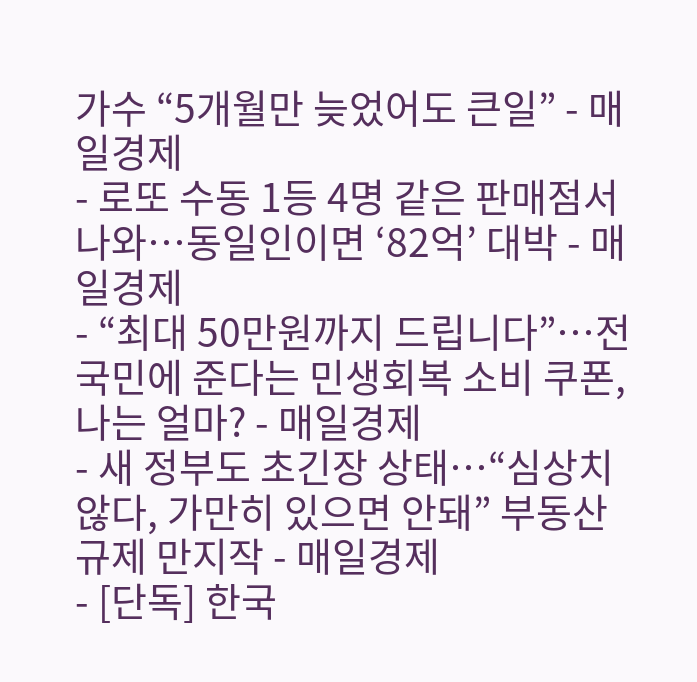가수 “5개월만 늦었어도 큰일” - 매일경제
- 로또 수동 1등 4명 같은 판매점서 나와…동일인이면 ‘82억’ 대박 - 매일경제
- “최대 50만원까지 드립니다”…전국민에 준다는 민생회복 소비 쿠폰, 나는 얼마? - 매일경제
- 새 정부도 초긴장 상태…“심상치않다, 가만히 있으면 안돼” 부동산 규제 만지작 - 매일경제
- [단독] 한국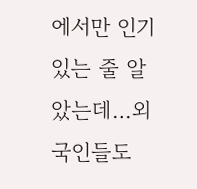에서만 인기 있는 줄 알았는데…외국인들도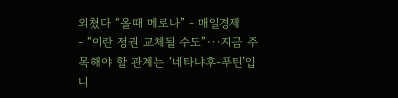외쳤다 “올때 메로나” - 매일경제
- “이란 정권 교체될 수도”···지금 주목해야 할 관계는 ‘네타냐후-푸틴’입니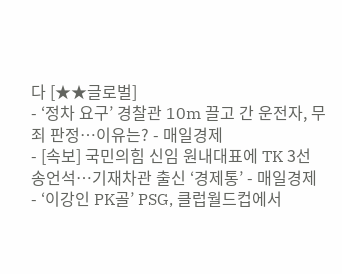다 [★★글로벌]
- ‘정차 요구’ 경찰관 10m 끌고 간 운전자, 무죄 판정…이유는? - 매일경제
- [속보] 국민의힘 신임 원내대표에 TK 3선 송언석…기재차관 출신 ‘경제통’ - 매일경제
- ‘이강인 PK골’ PSG, 클럽월드컵에서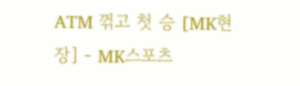ATM 꺾고 첫 승 [MK현장] - MK스포츠